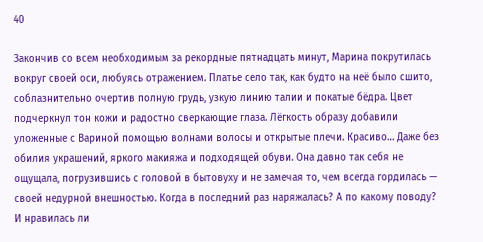40

Закончив со всем необходимым за рекордные пятнадцать минут, Марина покрутилась вокруг своей оси, любуясь отражением. Платье село так, как будто на неё было сшито, соблазнительно очертив полную грудь, узкую линию талии и покатые бёдра. Цвет подчеркнул тон кожи и радостно сверкающие глаза. Лёгкость образу добавили уложенные с Вариной помощью волнами волосы и открытые плечи. Красиво… Даже без обилия украшений, яркого макияжа и подходящей обуви. Она давно так себя не ощущала, погрузившись с головой в бытовуху и не замечая то, чем всегда гордилась — своей недурной внешностью. Когда в последний раз наряжалась? А по какому поводу? И нравилась ли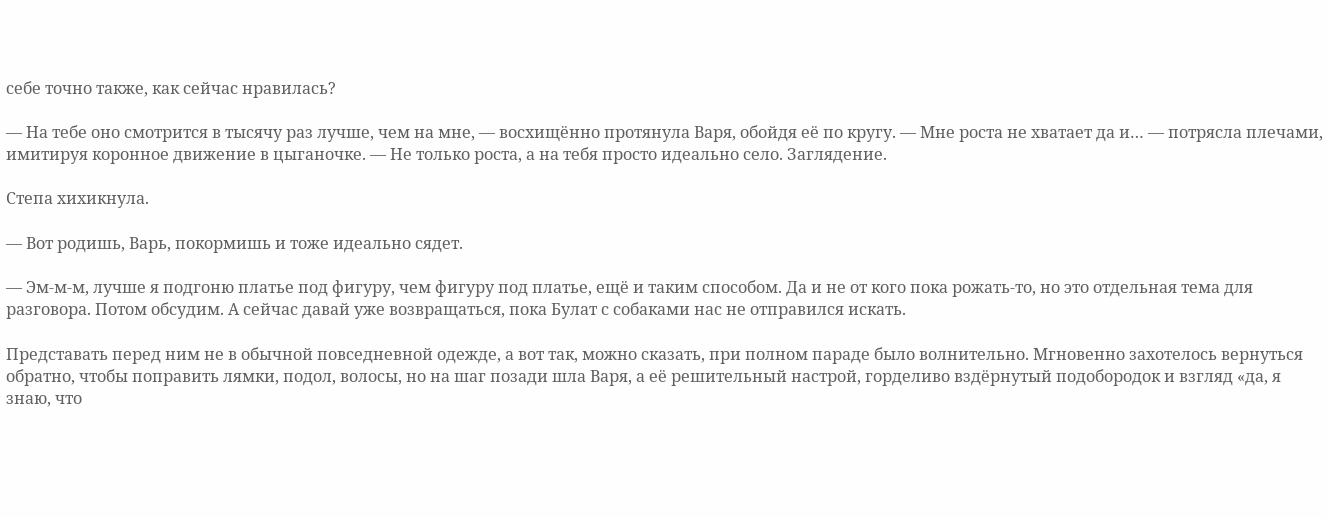себе точно также, как сейчас нравилась?

— На тебе оно смотрится в тысячу раз лучше, чем на мне, — восхищённо протянула Варя, обойдя её по кругу. — Мне роста не хватает да и… — потрясла плечами, имитируя коронное движение в цыганочке. — Не только роста, а на тебя просто идеально село. Заглядение.

Степа хихикнула.

— Вот родишь, Варь, покормишь и тоже идеально сядет.

— Эм-м-м, лучше я подгоню платье под фигуру, чем фигуру под платье, ещё и таким способом. Да и не от кого пока рожать-то, но это отдельная тема для разговора. Потом обсудим. А сейчас давай уже возвращаться, пока Булат с собаками нас не отправился искать.

Представать перед ним не в обычной повседневной одежде, а вот так, можно сказать, при полном параде было волнительно. Мгновенно захотелось вернуться обратно, чтобы поправить лямки, подол, волосы, но на шаг позади шла Варя, а её решительный настрой, горделиво вздёрнутый подобородок и взгляд «да, я знаю, что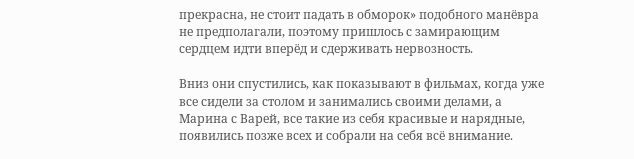прекрасна, не стоит падать в обморок» подобного манёвра не предполагали, поэтому пришлось с замирающим сердцем идти вперёд и сдерживать нервозность.

Вниз они спустились, как показывают в фильмах, когда уже все сидели за столом и занимались своими делами, а Марина с Варей, все такие из себя красивые и нарядные, появились позже всех и собрали на себя всё внимание.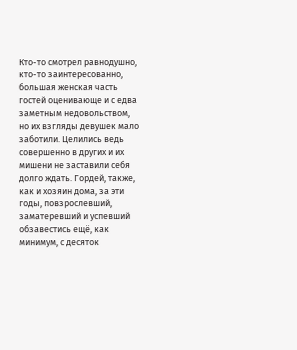Кто-то смотрел равнодушно, кто-то заинтересованно, большая женская часть гостей оценивающе и с едва заметным недовольством, но их взгляды девушек мало заботили. Целились ведь совершенно в других и их мишени не заставили себя долго ждать. Гордей, также, как и хозяин дома, за эти годы, повзрослевший, заматеревший и успевший обзавестись ещё, как минимум, с десяток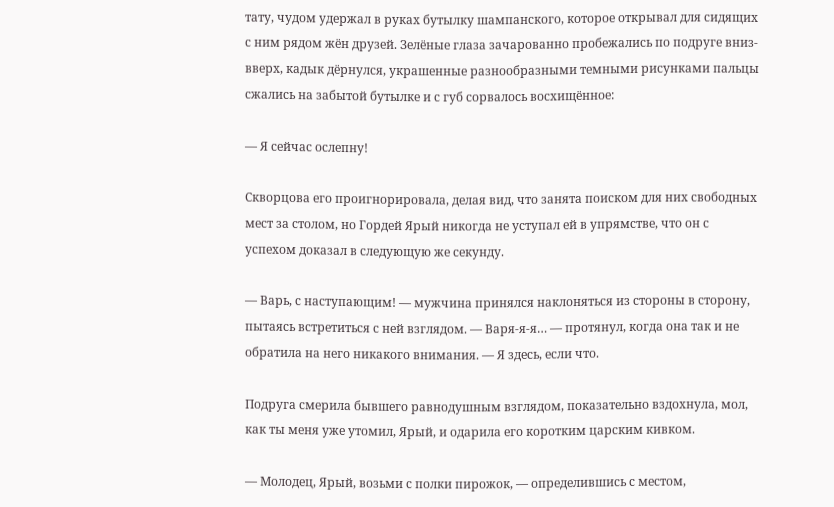тату, чудом удержал в руках бутылку шампанского, которое открывал для сидящих с ним рядом жён друзей. Зелёные глаза зачарованно пробежались по подруге вниз-вверх, кадык дёрнулся, украшенные разнообразными темными рисунками пальцы сжались на забытой бутылке и с губ сорвалось восхищённое:

— Я сейчас ослепну!

Скворцова его проигнорировала, делая вид, что занята поиском для них свободных мест за столом, но Гордей Ярый никогда не уступал ей в упрямстве, что он с успехом доказал в следующую же секунду.

— Варь, с наступающим! — мужчина принялся наклоняться из стороны в сторону, пытаясь встретиться с ней взглядом. — Варя-я-я… — протянул, когда она так и не обратила на него никакого внимания. — Я здесь, если что.

Подруга смерила бывшего равнодушным взглядом, показательно вздохнула, мол, как ты меня уже утомил, Ярый, и одарила его коротким царским кивком.

— Молодец, Ярый, возьми с полки пирожок, — определившись с местом,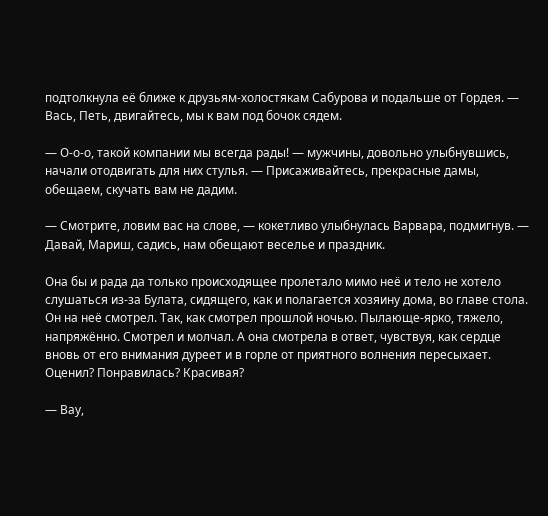подтолкнула её ближе к друзьям-холостякам Сабурова и подальше от Гордея. — Вась, Петь, двигайтесь, мы к вам под бочок сядем.

— О-о-о, такой компании мы всегда рады! — мужчины, довольно улыбнувшись, начали отодвигать для них стулья. — Присаживайтесь, прекрасные дамы, обещаем, скучать вам не дадим.

— Смотрите, ловим вас на слове, — кокетливо улыбнулась Варвара, подмигнув. — Давай, Мариш, садись, нам обещают веселье и праздник.

Она бы и рада да только происходящее пролетало мимо неё и тело не хотело слушаться из-за Булата, сидящего, как и полагается хозяину дома, во главе стола. Он на неё смотрел. Так, как смотрел прошлой ночью. Пылающе-ярко, тяжело, напряжённо. Смотрел и молчал. А она смотрела в ответ, чувствуя, как сердце вновь от его внимания дуреет и в горле от приятного волнения пересыхает. Оценил? Понравилась? Красивая?

— Вау,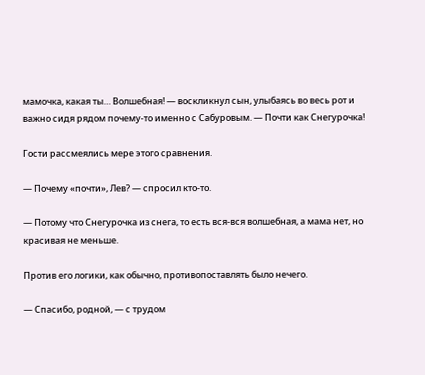мамочка, какая ты… Волшебная! — воскликнул сын, улыбаясь во весь рот и важно сидя рядом почему-то именно с Сабуровым. — Почти как Снегурочка!

Гости рассмеялись мере этого сравнения.

— Почему «почти», Лев? — спросил кто-то.

— Потому что Снегурочка из снега, то есть вся-вся волшебная, а мама нет, но красивая не меньше.

Против его логики, как обычно, противопоставлять было нечего.

— Спасибо, родной, — с трудом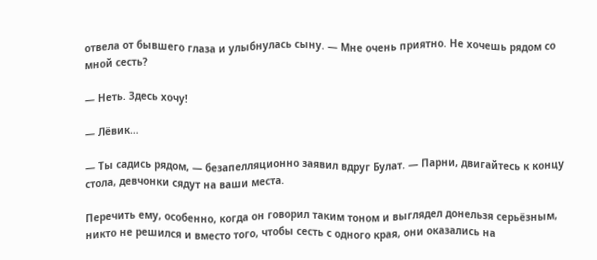отвела от бывшего глаза и улыбнулась сыну. — Мне очень приятно. Не хочешь рядом со мной сесть?

— Неть. Здесь хочу!

— Лёвик…

— Ты садись рядом, — безапелляционно заявил вдруг Булат. — Парни, двигайтесь к концу стола, девчонки сядут на ваши места.

Перечить ему, особенно, когда он говорил таким тоном и выглядел донельзя серьёзным, никто не решился и вместо того, чтобы сесть с одного края, они оказались на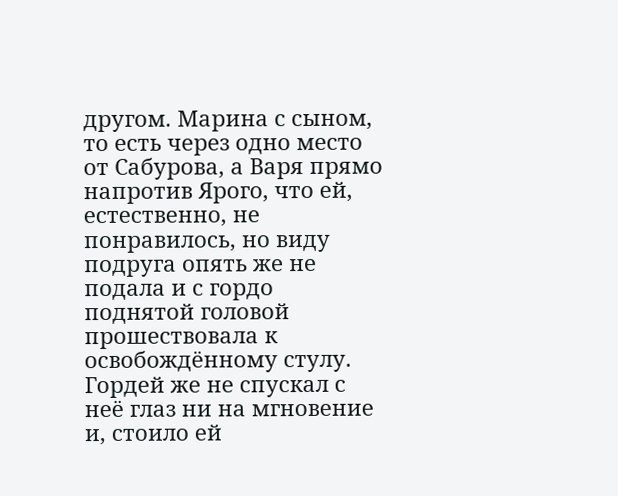другом. Марина с сыном, то есть через одно место от Сабурова, а Варя прямо напротив Ярого, что ей, естественно, не понравилось, но виду подруга опять же не подала и с гордо поднятой головой прошествовала к освобождённому стулу. Гордей же не спускал с неё глаз ни на мгновение и, стоило ей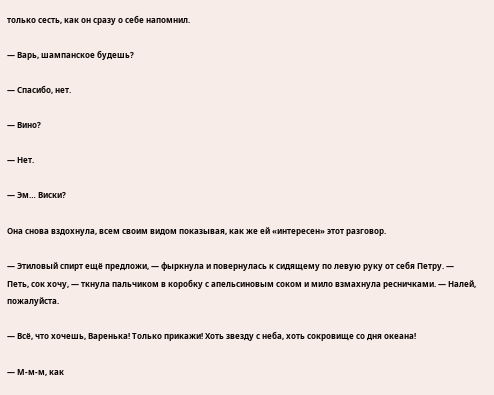только сесть, как он сразу о себе напомнил.

— Варь, шампанское будешь?

— Спасибо, нет.

— Вино?

— Нет.

— Эм… Виски?

Она снова вздохнула, всем своим видом показывая, как же ей «интересен» этот разговор.

— Этиловый спирт ещё предложи, — фыркнула и повернулась к сидящему по левую руку от себя Петру. — Петь, сок хочу, — ткнула пальчиком в коробку с апельсиновым соком и мило взмахнула ресничками. — Налей, пожалуйста.

— Всё, что хочешь, Варенька! Только прикажи! Хоть звезду с неба, хоть сокровище со дня океана!

— М-м-м, как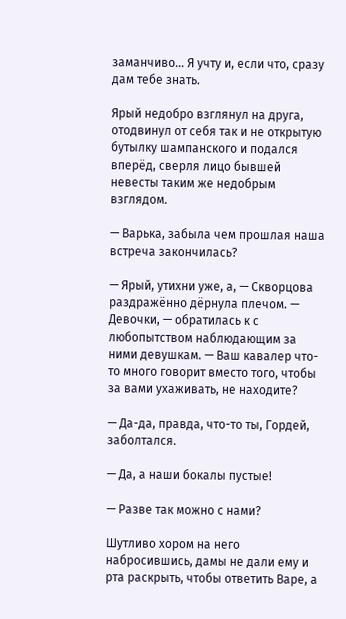заманчиво… Я учту и, если что, сразу дам тебе знать.

Ярый недобро взглянул на друга, отодвинул от себя так и не открытую бутылку шампанского и подался вперёд, сверля лицо бывшей невесты таким же недобрым взглядом.

— Варька, забыла чем прошлая наша встреча закончилась?

— Ярый, утихни уже, а, — Скворцова раздражённо дёрнула плечом. — Девочки, — обратилась к с любопытством наблюдающим за ними девушкам. — Ваш кавалер что-то много говорит вместо того, чтобы за вами ухаживать, не находите?

— Да-да, правда, что-то ты, Гордей, заболтался.

— Да, а наши бокалы пустые!

— Разве так можно с нами?

Шутливо хором на него набросившись, дамы не дали ему и рта раскрыть, чтобы ответить Варе, а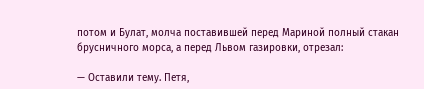потом и Булат, молча поставившей перед Мариной полный стакан брусничного морса, а перед Львом газировки, отрезал:

— Оставили тему. Петя,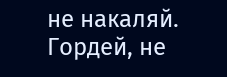не накаляй. Гордей, не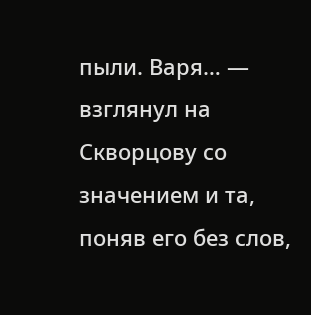пыли. Варя… — взглянул на Скворцову со значением и та, поняв его без слов,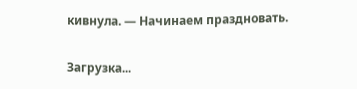кивнула. — Начинаем праздновать.

Загрузка...